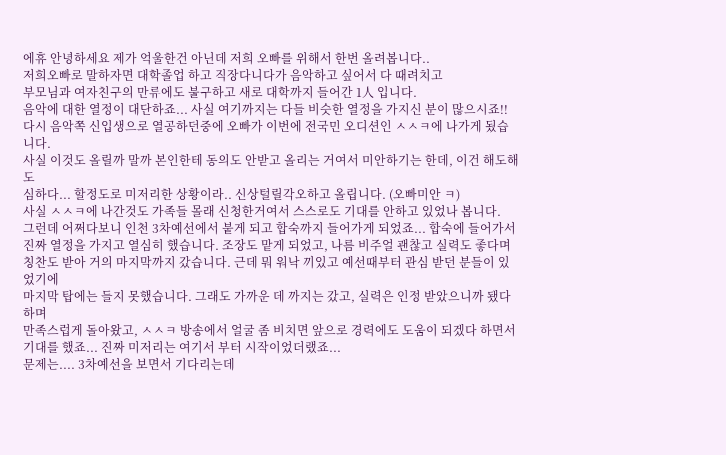에휴 안녕하세요 제가 억울한건 아닌데 저희 오빠를 위해서 한번 올려봅니다..
저희오빠로 말하자면 대학졸업 하고 직장다니다가 음악하고 싶어서 다 때려치고
부모님과 여자친구의 만류에도 불구하고 새로 대학까지 들어간 1人 입니다.
음악에 대한 열정이 대단하죠... 사실 여기까지는 다들 비슷한 열정을 가지신 분이 많으시죠!!
다시 음악쪽 신입생으로 열공하던중에 오빠가 이번에 전국민 오디션인 ㅅㅅㅋ에 나가게 됬습니다.
사실 이것도 올릴까 말까 본인한테 동의도 안받고 올리는 거여서 미안하기는 한데, 이건 해도해도
심하다... 할정도로 미저리한 상황이라.. 신상털릴각오하고 올립니다. (오빠미안 ㅋ)
사실 ㅅㅅㅋ에 나간것도 가족들 몰래 신청한거여서 스스로도 기대를 안하고 있었나 봅니다.
그런데 어쩌다보니 인천 3차예선에서 붙게 되고 합숙까지 들어가게 되었죠... 합숙에 들어가서
진짜 열정을 가지고 열심히 했습니다. 조장도 맡게 되었고, 나름 비주얼 괜찮고 실력도 좋다며
칭찬도 받아 거의 마지막까지 갔습니다. 근데 뭐 워낙 끼있고 예선때부터 관심 받던 분들이 있었기에
마지막 탑에는 들지 못했습니다. 그래도 가까운 데 까지는 갔고, 실력은 인정 받았으니까 됐다하며
만족스럽게 돌아왔고, ㅅㅅㅋ 방송에서 얼굴 좀 비치면 앞으로 경력에도 도움이 되겠다 하면서
기대를 했죠... 진짜 미저리는 여기서 부터 시작이었더랬죠...
문제는.... 3차예선을 보면서 기다리는데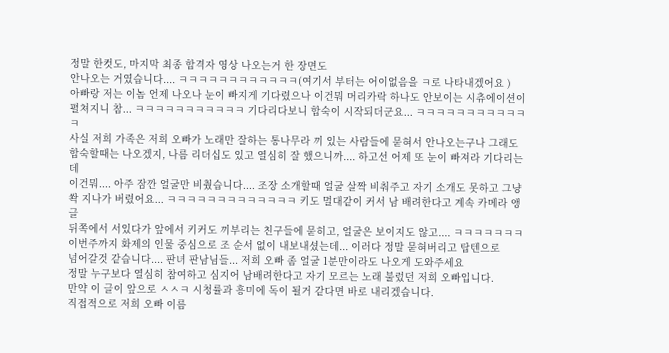정말 한컷도, 마지막 최종 합격자 영상 나오는거 한 장면도
안나오는 거였습니다.... ㅋㅋㅋㅋㅋㅋㅋㅋㅋㅋㅋㅋ(여기서 부터는 어이없음을 ㅋ로 나타내겠어요 )
아빠랑 저는 이놈 언제 나오나 눈이 빠지게 기다렸으나 이건뭐 머리카락 하나도 안보이는 시츄에이션이
펼쳐지니 참... ㅋㅋㅋㅋㅋㅋㅋㅋㅋㅋㅋ 기다리다보니 합숙이 시작되더군요... ㅋㅋㅋㅋㅋㅋㅋㅋㅋㅋㅋㅋ
사실 저희 가족은 저희 오빠가 노래만 잘하는 통나무라 끼 있는 사람들에 묻혀서 안나오는구나 그래도
합숙할때는 나오겠지, 나름 리더십도 있고 열심히 잘 했으니까.... 하고선 어제 또 눈이 빠져라 기다리는데
이건뭐.... 아주 잠깐 얼굴만 비췄습니다.... 조장 소개할때 얼굴 살짝 비춰주고 자기 소개도 못하고 그냥
쏵 지나가 버렸어요... ㅋㅋㅋㅋㅋㅋㅋㅋㅋㅋㅋㅋㅋ 키도 멀대같이 커서 남 배려한다고 계속 카메라 앵글
뒤쪽에서 서있다가 앞에서 키커도 끼부리는 친구들에 묻히고, 얼굴은 보이지도 않고.... ㅋㅋㅋㅋㅋㅋㅋ
이번주까지 화제의 인물 중심으로 조 순서 없이 내보내셨는데... 이러다 정말 묻혀버리고 탑텐으로
넘어갈것 같습니다.... 판녀 판남님들... 저희 오빠 좀 얼굴 1분만이라도 나오게 도와주세요
정말 누구보다 열심히 참여하고 심지어 남배려한다고 자기 모르는 노래 불렀던 저희 오빠입니다.
만약 이 글이 앞으로 ㅅㅅㅋ 시청률과 흥미에 독이 될거 같다면 바로 내리겠습니다.
직접적으로 저희 오빠 이름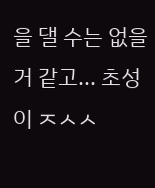을 댈 수는 없을거 같고... 초성이 ㅈㅅㅅ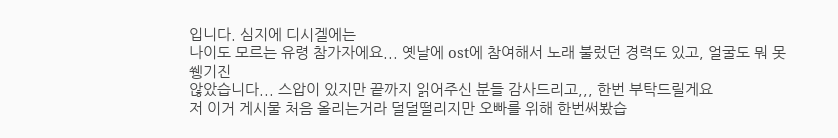입니다. 심지에 디시겔에는
나이도 모르는 유령 참가자에요... 옛날에 ost에 참여해서 노래 불렀던 경력도 있고, 얼굴도 뭐 못쒱기진
않았습니다... 스압이 있지만 끝까지 읽어주신 분들 감사드리고,,, 한번 부탁드릴게요
저 이거 게시물 처음 올리는거라 덜덜떨리지만 오빠를 위해 한번써봤습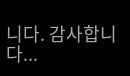니다. 감사합니다...